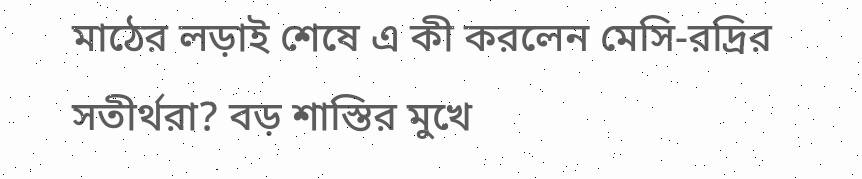মাঠের লড়াই শেষে এ কী করলেন মেসি-রদ্রির সতীর্থরা? বড় শাস্তির মুখে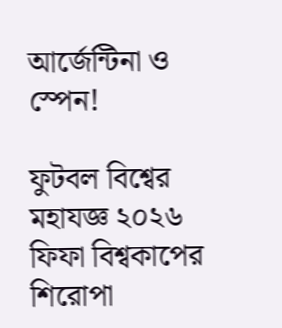আর্জেন্টিনা ও স্পেন!

ফুটবল বিশ্বের মহাযজ্ঞ ২০২৬ ফিফা বিশ্বকাপের শিরোপা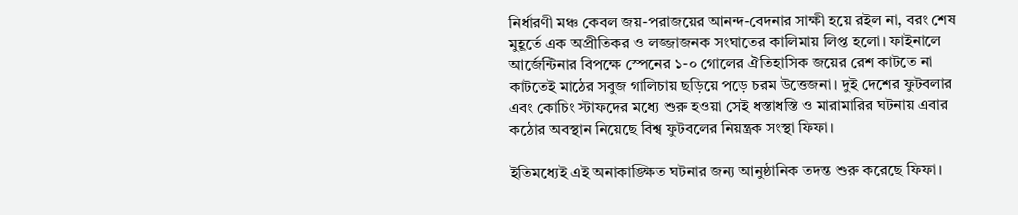নির্ধারণী মঞ্চ কেবল জয়-পরাজয়ের আনন্দ-বেদনার সাক্ষী হয়ে রইল না, বরং শেষ মুহূর্তে এক অপ্রীতিকর ও লজ্জাজনক সংঘাতের কালিমায় লিপ্ত হলো। ফাইনালে আর্জেন্টিনার বিপক্ষে স্পেনের ১-০ গোলের ঐতিহাসিক জয়ের রেশ কাটতে না কাটতেই মাঠের সবুজ গালিচায় ছড়িয়ে পড়ে চরম উত্তেজনা। দুই দেশের ফুটবলার এবং কোচিং স্টাফদের মধ্যে শুরু হওয়া সেই ধস্তাধস্তি ও মারামারির ঘটনায় এবার কঠোর অবস্থান নিয়েছে বিশ্ব ফুটবলের নিয়ন্ত্রক সংস্থা ফিফা।

ইতিমধ্যেই এই অনাকাঙ্ক্ষিত ঘটনার জন্য আনুষ্ঠানিক তদন্ত শুরু করেছে ফিফা।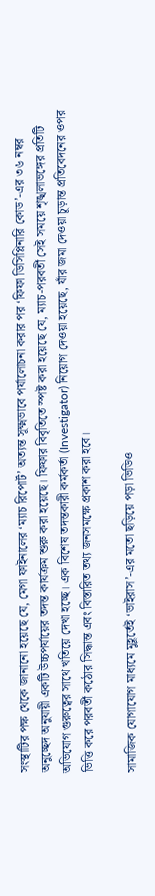সংস্থাটির পক্ষ থেকে জানানো হয়েছে যে, মেগা ফাইনালের ‘ম্যাচ রিপোর্ট’ অত্যন্ত সূক্ষ্মভাবে পর্যালোচনা করার পর ‘ফিফা ডিসিপ্লিনারি কোড’-এর ৩৬ নম্বর অনুচ্ছেদ অনুযায়ী একটি উচ্চপর্যায়ের তদন্ত কার্যক্রম শুরু করা হয়েছে। ফিফার বিবৃতিতে স্পষ্ট করা হয়েছে যে, ম্যাচ-পরবর্তী সেই সময়ে শৃঙ্খলাভঙ্গের প্রতিটি অভিযোগ গুরুত্বের সাথে খতিয়ে দেখা হচ্ছে। এক বিশেষ তদন্তকারী কর্মকর্তা (Investigator) নিয়োগ দেওয়া হয়েছে, যাঁর জমা দেওয়া চূড়ান্ত প্রতিবেদনের ওপর ভিত্তি করে পরবর্তী কঠোর সিদ্ধান্ত এবং বিস্তারিত তথ্য জনসমক্ষে প্রকাশ করা হবে।

সামাজিক যোগাযোগ মাধ্যমে মুহূর্তেই ‘ভাইরাস’-এর মতো ছড়িয়ে পড়া ভিডিও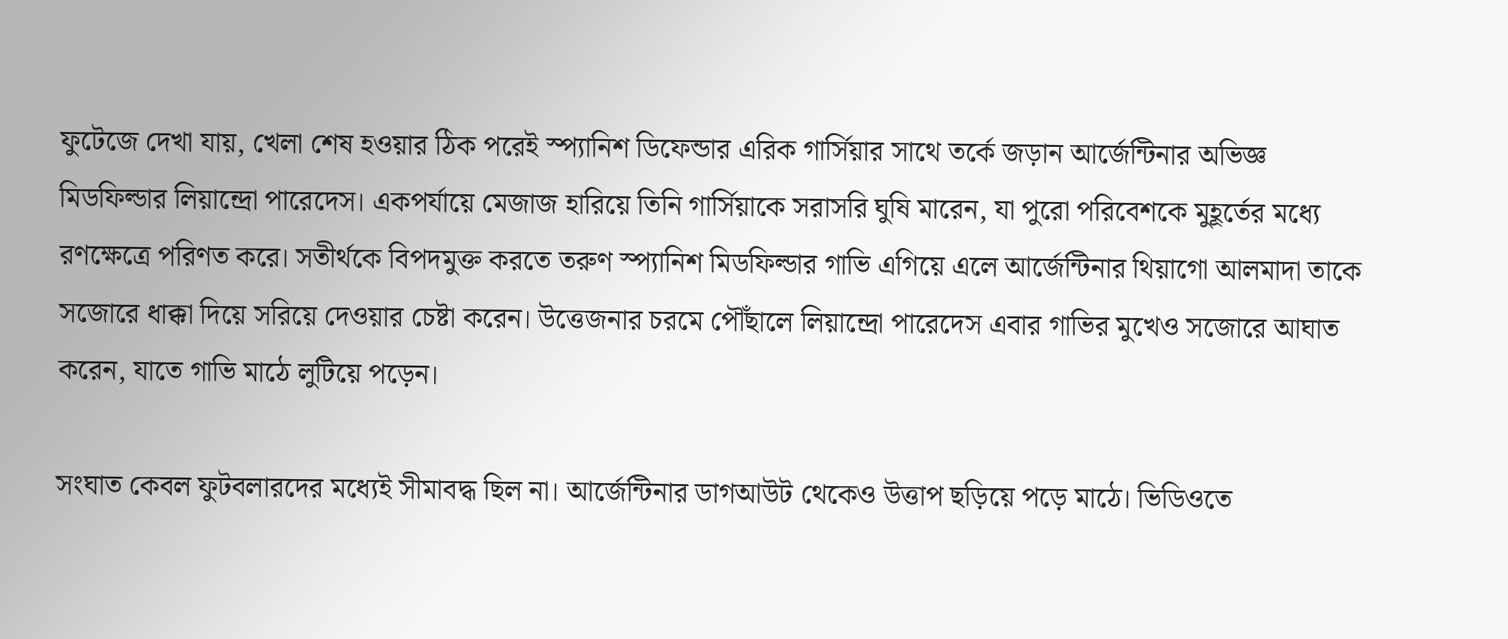ফুটেজে দেখা যায়, খেলা শেষ হওয়ার ঠিক পরেই স্প্যানিশ ডিফেন্ডার এরিক গার্সিয়ার সাথে তর্কে জড়ান আর্জেন্টিনার অভিজ্ঞ মিডফিল্ডার লিয়ান্দ্রো পারেদেস। একপর্যায়ে মেজাজ হারিয়ে তিনি গার্সিয়াকে সরাসরি ঘুষি মারেন, যা পুরো পরিবেশকে মুহূর্তের মধ্যে রণক্ষেত্রে পরিণত করে। সতীর্থকে বিপদমুক্ত করতে তরুণ স্প্যানিশ মিডফিল্ডার গাভি এগিয়ে এলে আর্জেন্টিনার থিয়াগো আলমাদা তাকে সজোরে ধাক্কা দিয়ে সরিয়ে দেওয়ার চেষ্টা করেন। উত্তেজনার চরমে পৌঁছালে লিয়ান্দ্রো পারেদেস এবার গাভির মুখেও সজোরে আঘাত করেন, যাতে গাভি মাঠে লুটিয়ে পড়েন।

সংঘাত কেবল ফুটবলারদের মধ্যেই সীমাবদ্ধ ছিল না। আর্জেন্টিনার ডাগআউট থেকেও উত্তাপ ছড়িয়ে পড়ে মাঠে। ভিডিওতে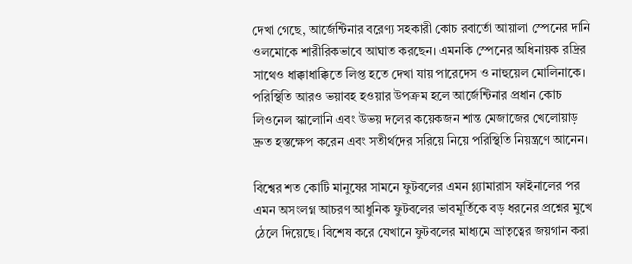দেখা গেছে, আর্জেন্টিনার বরেণ্য সহকারী কোচ রবার্তো আয়ালা স্পেনের দানি ওলমোকে শারীরিকভাবে আঘাত করছেন। এমনকি স্পেনের অধিনায়ক রদ্রির সাথেও ধাক্কাধাক্কিতে লিপ্ত হতে দেখা যায় পারেদেস ও নাহুয়েল মোলিনাকে। পরিস্থিতি আরও ভয়াবহ হওয়ার উপক্রম হলে আর্জেন্টিনার প্রধান কোচ লিওনেল স্কালোনি এবং উভয় দলের কয়েকজন শান্ত মেজাজের খেলোয়াড় দ্রুত হস্তক্ষেপ করেন এবং সতীর্থদের সরিয়ে নিয়ে পরিস্থিতি নিয়ন্ত্রণে আনেন।

বিশ্বের শত কোটি মানুষের সামনে ফুটবলের এমন গ্ল্যামারাস ফাইনালের পর এমন অসংলগ্ন আচরণ আধুনিক ফুটবলের ভাবমূর্তিকে বড় ধরনের প্রশ্নের মুখে ঠেলে দিয়েছে। বিশেষ করে যেখানে ফুটবলের মাধ্যমে ভ্রাতৃত্বের জয়গান করা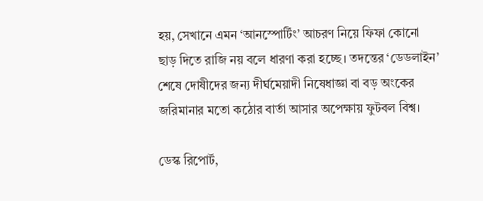হয়, সেখানে এমন ‘আনস্পোর্টিং’ আচরণ নিয়ে ফিফা কোনো ছাড় দিতে রাজি নয় বলে ধারণা করা হচ্ছে। তদন্তের ‘ডেডলাইন’ শেষে দোষীদের জন্য দীর্ঘমেয়াদী নিষেধাজ্ঞা বা বড় অংকের জরিমানার মতো কঠোর বার্তা আসার অপেক্ষায় ফুটবল বিশ্ব।

ডেস্ক রিপোর্ট,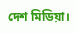দেশ মিডিয়া।